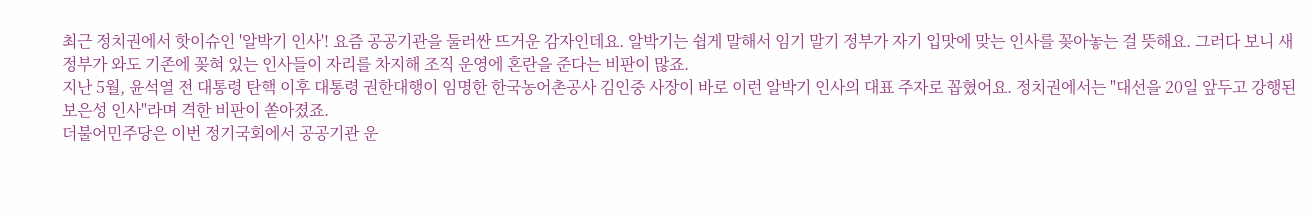최근 정치권에서 핫이슈인 '알박기 인사'! 요즘 공공기관을 둘러싼 뜨거운 감자인데요. 알박기는 쉽게 말해서 임기 말기 정부가 자기 입맛에 맞는 인사를 꽂아놓는 걸 뜻해요. 그러다 보니 새 정부가 와도 기존에 꽂혀 있는 인사들이 자리를 차지해 조직 운영에 혼란을 준다는 비판이 많죠.
지난 5월, 윤석열 전 대통령 탄핵 이후 대통령 권한대행이 임명한 한국농어촌공사 김인중 사장이 바로 이런 알박기 인사의 대표 주자로 꼽혔어요. 정치권에서는 "대선을 20일 앞두고 강행된 보은성 인사"라며 격한 비판이 쏟아졌죠.
더불어민주당은 이번 정기국회에서 공공기관 운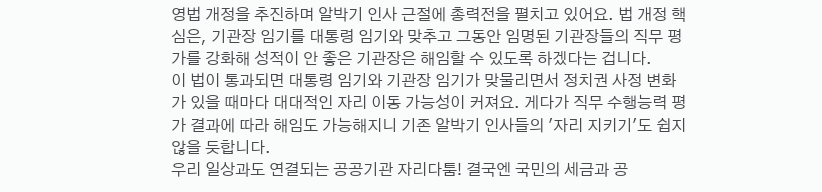영법 개정을 추진하며 알박기 인사 근절에 총력전을 펼치고 있어요. 법 개정 핵심은, 기관장 임기를 대통령 임기와 맞추고 그동안 임명된 기관장들의 직무 평가를 강화해 성적이 안 좋은 기관장은 해임할 수 있도록 하겠다는 겁니다.
이 법이 통과되면 대통령 임기와 기관장 임기가 맞물리면서 정치권 사정 변화가 있을 때마다 대대적인 자리 이동 가능성이 커져요. 게다가 직무 수행능력 평가 결과에 따라 해임도 가능해지니 기존 알박기 인사들의 '자리 지키기'도 쉽지 않을 듯합니다.
우리 일상과도 연결되는 공공기관 자리다툼! 결국엔 국민의 세금과 공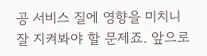공 서비스 질에 영향을 미치니 잘 지켜봐야 할 문제죠. 앞으로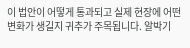이 법안이 어떻게 통과되고 실제 현장에 어떤 변화가 생길지 귀추가 주목됩니다. 알박기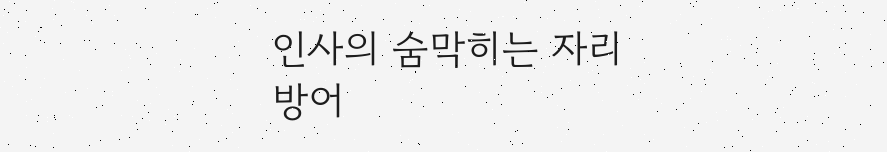인사의 숨막히는 자리 방어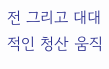전 그리고 대대적인 청산 움직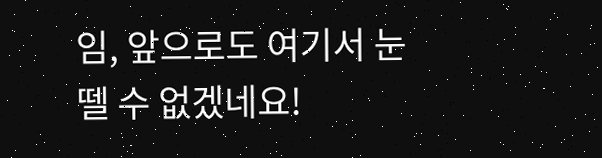임, 앞으로도 여기서 눈 뗄 수 없겠네요!